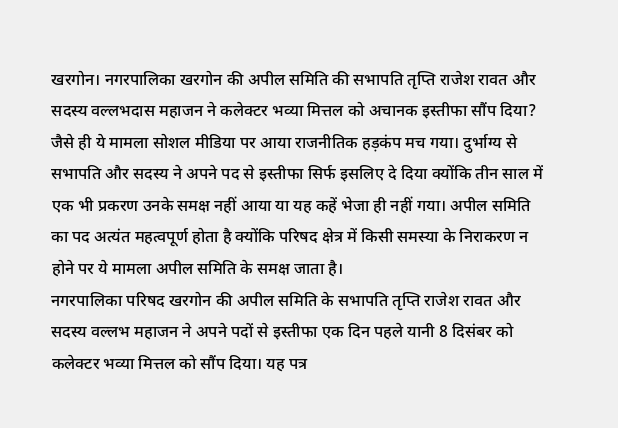खरगोन। नगरपालिका खरगोन की अपील समिति की सभापति तृप्ति राजेश रावत और सदस्य वल्लभदास महाजन ने कलेक्टर भव्या मित्तल को अचानक इस्तीफा सौंप दिया? जैसे ही ये मामला सोशल मीडिया पर आया राजनीतिक हड़कंप मच गया। दुर्भाग्य से सभापति और सदस्य ने अपने पद से इस्तीफा सिर्फ इसलिए दे दिया क्योंकि तीन साल में एक भी प्रकरण उनके समक्ष नहीं आया या यह कहें भेजा ही नहीं गया। अपील समिति का पद अत्यंत महत्वपूर्ण होता है क्योंकि परिषद क्षेत्र में किसी समस्या के निराकरण न होने पर ये मामला अपील समिति के समक्ष जाता है।
नगरपालिका परिषद खरगोन की अपील समिति के सभापति तृप्ति राजेश रावत और सदस्य वल्लभ महाजन ने अपने पदों से इस्तीफा एक दिन पहले यानी 8 दिसंबर को कलेक्टर भव्या मित्तल को सौंप दिया। यह पत्र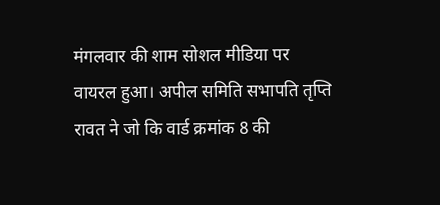मंगलवार की शाम सोशल मीडिया पर वायरल हुआ। अपील समिति सभापति तृप्ति रावत ने जो कि वार्ड क्रमांक 8 की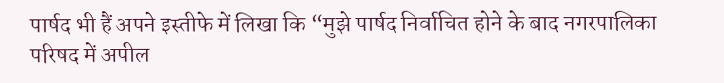पार्षद भी हैं अपने इस्तीफे में लिखा कि “मुझे पार्षद निर्वाचित होने के बाद नगरपालिका परिषद में अपील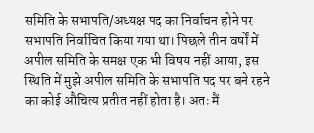समिति के सभापति/अध्यक्ष पद का निर्वाचन होने पर सभापति निर्वाचित किया गया था। पिछले तीन वर्षों में अपील समिति के समक्ष एक भी विषय नहीं आया, इस स्थिति में मुझे अपील समिति के सभापति पद पर बने रहने का कोई औचित्य प्रतीत नहीं होता है। अतः मैं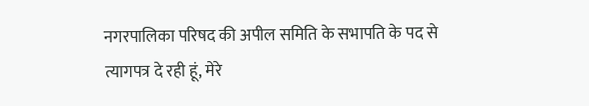नगरपालिका परिषद की अपील समिति के सभापति के पद से त्यागपत्र दे रही हूं, मेरे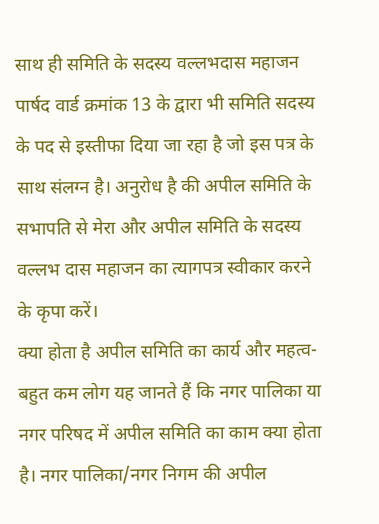साथ ही समिति के सदस्य वल्लभदास महाजन पार्षद वार्ड क्रमांक 13 के द्वारा भी समिति सदस्य के पद से इस्तीफा दिया जा रहा है जो इस पत्र के साथ संलग्न है। अनुरोध है की अपील समिति के सभापति से मेरा और अपील समिति के सदस्य वल्लभ दास महाजन का त्यागपत्र स्वीकार करने के कृपा करें।
क्या होता है अपील समिति का कार्य और महत्व-
बहुत कम लोग यह जानते हैं कि नगर पालिका या नगर परिषद में अपील समिति का काम क्या होता है। नगर पालिका/नगर निगम की अपील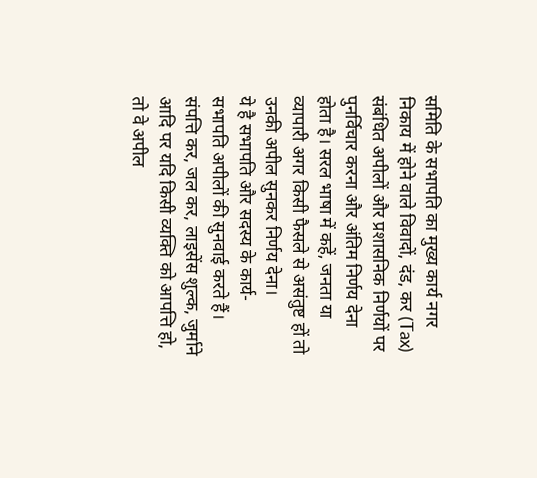समिति के सभापति का मुख्य कार्य नगर निकाय में होने वाले विवादों, दंड, कर (Tax) संबंधित अपीलों और प्रशासनिक निर्णयों पर पुनर्विचार करना और अंतिम निर्णय देना होता है। सरल भाषा में कहें, जनता या व्यापारी अगर किसी फैसले से असंतुष्ट हों तो उनकी अपील सुनकर निर्णय देना।
ये है सभापति और सदस्य के कार्य-
सभापति अपीलों की सुनवाई करते हैं। संपत्ति कर, जल कर, लाइसेंस शुल्क, जुर्माने आदि पर यदि किसी व्यक्ति को आपत्ति हो, तो वे अपील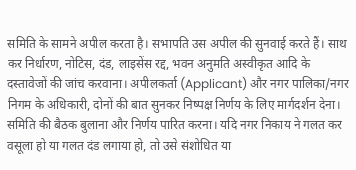समिति के सामने अपील करता है। सभापति उस अपील की सुनवाई करते हैं। साथ कर निर्धारण, नोटिस, दंड, लाइसेंस रद्द, भवन अनुमति अस्वीकृत आदि के दस्तावेजों की जांच करवाना। अपीलकर्ता (Applicant) और नगर पालिका/नगर निगम के अधिकारी, दोनों की बात सुनकर निष्पक्ष निर्णय के लिए मार्गदर्शन देना। समिति की बैठक बुलाना और निर्णय पारित करना। यदि नगर निकाय ने गलत कर वसूला हो या गलत दंड लगाया हो, तो उसे संशोधित या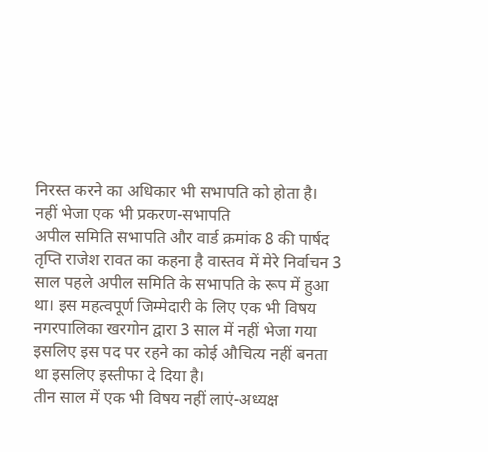निरस्त करने का अधिकार भी सभापति को होता है।
नहीं भेजा एक भी प्रकरण-सभापति
अपील समिति सभापति और वार्ड क्रमांक 8 की पार्षद तृप्ति राजेश रावत का कहना है वास्तव में मेरे निर्वाचन 3 साल पहले अपील समिति के सभापति के रूप में हुआ था। इस महत्वपूर्ण जिम्मेदारी के लिए एक भी विषय नगरपालिका खरगोन द्वारा 3 साल में नहीं भेजा गया इसलिए इस पद पर रहने का कोई औचित्य नहीं बनता था इसलिए इस्तीफा दे दिया है।
तीन साल में एक भी विषय नहीं लाएं-अध्यक्ष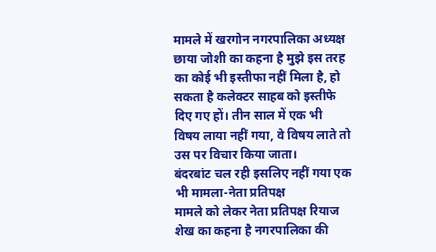मामले में खरगोन नगरपालिका अध्यक्ष छाया जोशी का कहना है मुझे इस तरह का कोई भी इस्तीफा नहीं मिला है, हो सकता है कलेक्टर साहब को इस्तीफे दिए गए हों। तीन साल में एक भी विषय लाया नहीं गया, वे विषय लाते तो उस पर विचार किया जाता।
बंदरबांट चल रही इसलिए नहीं गया एक भी मामला-नेता प्रतिपक्ष
मामले को लेकर नेता प्रतिपक्ष रियाज शेख का कहना है नगरपालिका की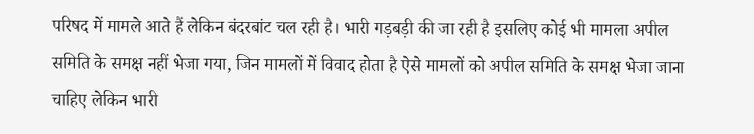परिषद में मामले आते हैं लेकिन बंदरबांट चल रही है। भारी गड़बड़ी की जा रही है इसलिए कोई भी मामला अपील समिति के समक्ष नहीं भेजा गया, जिन मामलों में विवाद होता है ऐसे मामलों को अपील समिति के समक्ष भेजा जाना चाहिए लेकिन भारी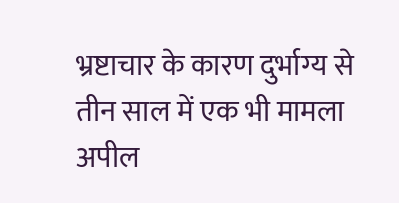भ्रष्टाचार के कारण दुर्भाग्य से तीन साल में एक भी मामला अपील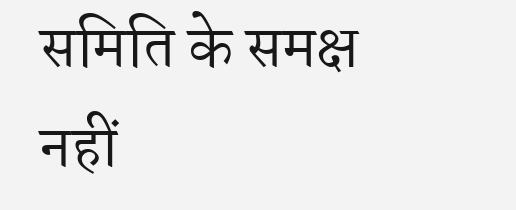समिति के समक्ष नहीं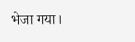भेजा गया।